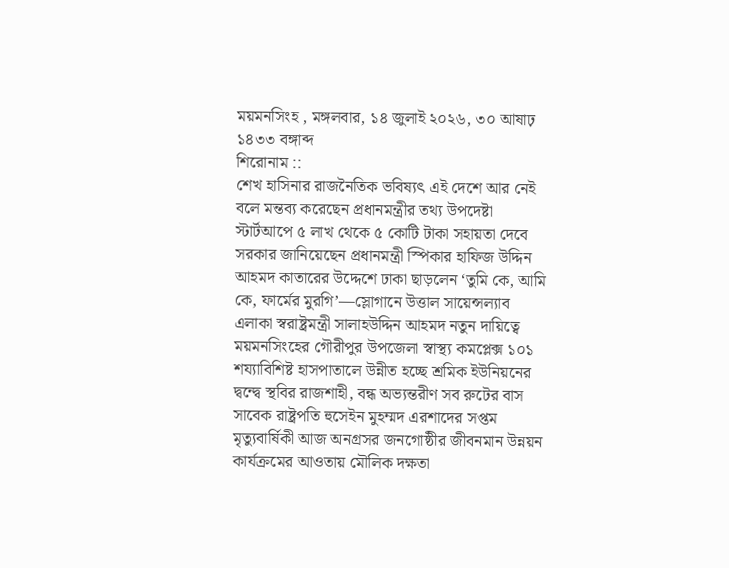ময়মনসিংহ , মঙ্গলবার, ১৪ জুলাই ২০২৬, ৩০ আষাঢ় ১৪৩৩ বঙ্গাব্দ
শিরোনাম ::
শেখ হাসিনার রাজনৈতিক ভবিষ্যৎ এই দেশে আর নেই বলে মন্তব্য করেছেন প্রধানমন্ত্রীর তথ্য উপদেষ্টা স্টার্টআপে ৫ লাখ থেকে ৫ কোটি টাকা সহায়তা দেবে সরকার জানিয়েছেন প্রধানমন্ত্রী স্পিকার হাফিজ উদ্দিন আহমদ কাতারের উদ্দেশে ঢাকা ছাড়লেন ‘তুমি কে, আমি কে, ফার্মের মুরগি’—স্লোগানে উত্তাল সায়েন্সল্যাব এলাকা স্বরাষ্ট্রমন্ত্রী সালাহউদ্দিন আহমদ নতুন দায়িত্বে ময়মনসিংহের গৌরীপুর উপজেলা স্বাস্থ্য কমপ্লেক্স ১০১ শয্যাবিশিষ্ট হাসপাতালে উন্নীত হচ্ছে শ্রমিক ইউনিয়নের দ্বন্দ্বে স্থবির রাজশাহী, বন্ধ অভ্যন্তরীণ সব রুটের বাস সাবেক রাষ্ট্রপতি হুসেইন মুহম্মদ এরশাদের সপ্তম মৃত্যুবার্ষিকী আজ অনগ্রসর জনগোষ্ঠীর জীবনমান উন্নয়ন কার্যক্রমের আওতায় মৌলিক দক্ষতা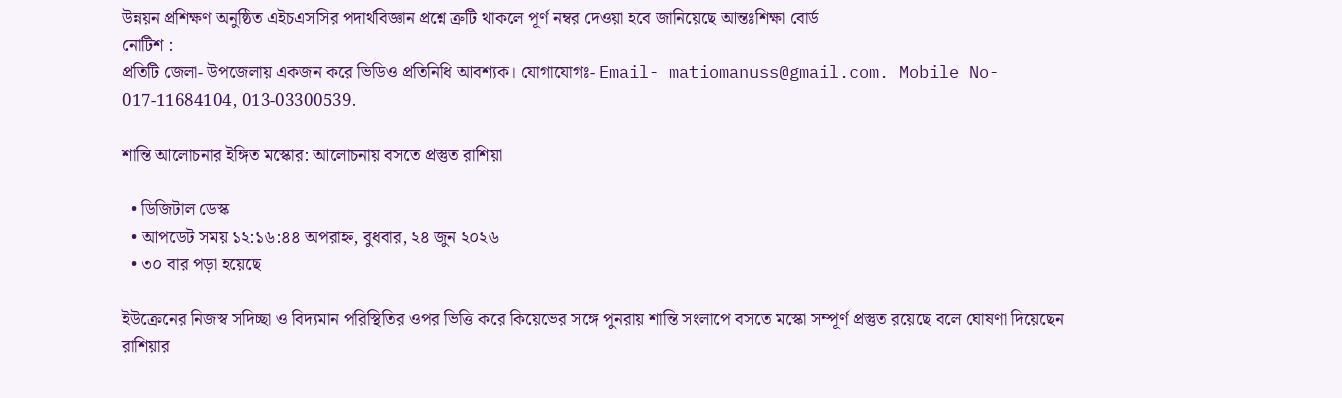উন্নয়ন প্রশিক্ষণ অনুষ্ঠিত এইচএসসির পদার্থবিজ্ঞান প্রশ্নে ত্রুটি থাকলে পূর্ণ নম্বর দেওয়া হবে জানিয়েছে আন্তঃশিক্ষা বোর্ড
নোটিশ :
প্রতিটি জেলা- উপজেলায় একজন করে ভিডিও প্রতিনিধি আবশ্যক। যোগাযোগঃ- Email- matiomanuss@gmail.com. Mobile No- 017-11684104, 013-03300539.

শান্তি আলোচনার ইঙ্গিত মস্কোর: আলোচনায় বসতে প্রস্তুত রাশিয়া

  • ডিজিটাল ডেস্ক
  • আপডেট সময় ১২:১৬:৪৪ অপরাহ্ন, বুধবার, ২৪ জুন ২০২৬
  • ৩০ বার পড়া হয়েছে

ইউক্রেনের নিজস্ব সদিচ্ছা ও বিদ্যমান পরিস্থিতির ওপর ভিত্তি করে কিয়েভের সঙ্গে পুনরায় শান্তি সংলাপে বসতে মস্কো সম্পূর্ণ প্রস্তুত রয়েছে বলে ঘোষণা দিয়েছেন রাশিয়ার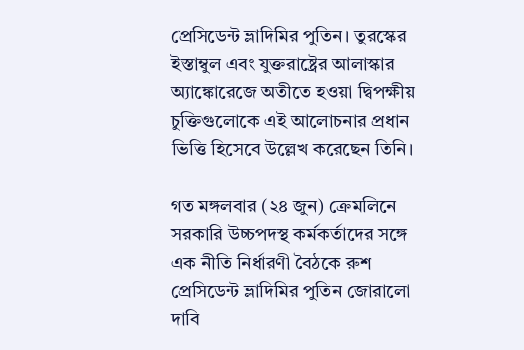প্রেসিডেন্ট ভ্লাদিমির পুতিন। তুরস্কের ইস্তাম্বুল এবং যুক্তরাষ্ট্রের আলাস্কার অ্যাঙ্কোরেজে অতীতে হওয়া দ্বিপক্ষীয় চুক্তিগুলোকে এই আলোচনার প্রধান ভিত্তি হিসেবে উল্লেখ করেছেন তিনি।

গত মঙ্গলবার (২৪ জুন) ক্রেমলিনে সরকারি উচ্চপদস্থ কর্মকর্তাদের সঙ্গে এক নীতি নির্ধারণী বৈঠকে রুশ প্রেসিডেন্ট ভ্লাদিমির পুতিন জোরালো দাবি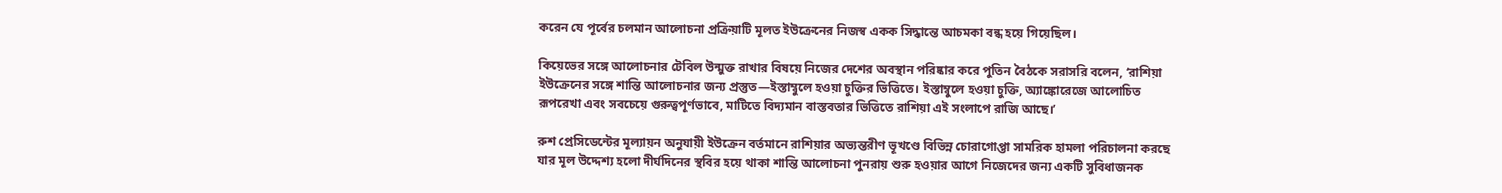করেন যে পূর্বের চলমান আলোচনা প্রক্রিয়াটি মূলত ইউক্রেনের নিজস্ব একক সিদ্ধান্তে আচমকা বন্ধ হয়ে গিয়েছিল।

কিয়েভের সঙ্গে আলোচনার টেবিল উন্মুক্ত রাখার বিষয়ে নিজের দেশের অবস্থান পরিষ্কার করে পুতিন বৈঠকে সরাসরি বলেন, ‘রাশিয়া ইউক্রেনের সঙ্গে শান্তি আলোচনার জন্য প্রস্তুত—ইস্তাম্বুলে হওয়া চুক্তির ভিত্তিতে। ইস্তাম্বুলে হওয়া চুক্তি, অ্যাঙ্কোরেজে আলোচিত রূপরেখা এবং সবচেয়ে গুরুত্বপূর্ণভাবে, মাটিতে বিদ্যমান বাস্তবতার ভিত্তিতে রাশিয়া এই সংলাপে রাজি আছে।’

রুশ প্রেসিডেন্টের মূল্যায়ন অনুযায়ী ইউক্রেন বর্তমানে রাশিয়ার অভ্যন্তরীণ ভূখণ্ডে বিভিন্ন চোরাগোপ্তা সামরিক হামলা পরিচালনা করছে যার মূল উদ্দেশ্য হলো দীর্ঘদিনের স্থবির হয়ে থাকা শান্তি আলোচনা পুনরায় শুরু হওয়ার আগে নিজেদের জন্য একটি সুবিধাজনক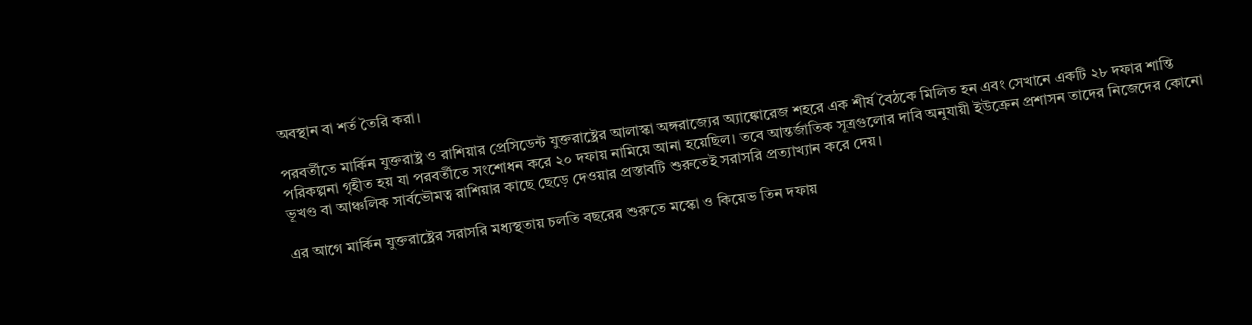অবস্থান বা শর্ত তৈরি করা।

পরবর্তীতে মার্কিন যুক্তরাষ্ট্র ও রাশিয়ার প্রেসিডেন্ট যুক্তরাষ্ট্রের আলাস্কা অঙ্গরাজ্যের অ্যাঙ্কোরেজ শহরে এক শীর্ষ বৈঠকে মিলিত হন এবং সেখানে একটি ২৮ দফার শান্তি পরিকল্পনা গৃহীত হয় যা পরবর্তীতে সংশোধন করে ২০ দফায় নামিয়ে আনা হয়েছিল। তবে আন্তর্জাতিক সূত্রগুলোর দাবি অনুযায়ী ইউক্রেন প্রশাসন তাদের নিজেদের কোনো ভূখণ্ড বা আঞ্চলিক সার্বভৌমত্ব রাশিয়ার কাছে ছেড়ে দেওয়ার প্রস্তাবটি শুরুতেই সরাসরি প্রত্যাখ্যান করে দেয়।

এর আগে মার্কিন যুক্তরাষ্ট্রের সরাসরি মধ্যস্থতায় চলতি বছরের শুরুতে মস্কো ও কিয়েভ তিন দফায়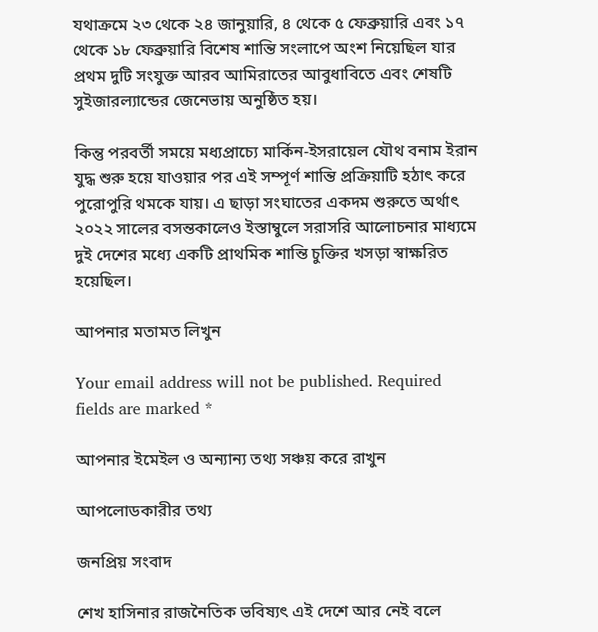যথাক্রমে ২৩ থেকে ২৪ জানুয়ারি, ৪ থেকে ৫ ফেব্রুয়ারি এবং ১৭ থেকে ১৮ ফেব্রুয়ারি বিশেষ শান্তি সংলাপে অংশ নিয়েছিল যার প্রথম দুটি সংযুক্ত আরব আমিরাতের আবুধাবিতে এবং শেষটি সুইজারল্যান্ডের জেনেভায় অনুষ্ঠিত হয়।

কিন্তু পরবর্তী সময়ে মধ্যপ্রাচ্যে মার্কিন-ইসরায়েল যৌথ বনাম ইরান যুদ্ধ শুরু হয়ে যাওয়ার পর এই সম্পূর্ণ শান্তি প্রক্রিয়াটি হঠাৎ করে পুরোপুরি থমকে যায়। এ ছাড়া সংঘাতের একদম শুরুতে অর্থাৎ ২০২২ সালের বসন্তকালেও ইস্তাম্বুলে সরাসরি আলোচনার মাধ্যমে দুই দেশের মধ্যে একটি প্রাথমিক শান্তি চুক্তির খসড়া স্বাক্ষরিত হয়েছিল।

আপনার মতামত লিখুন

Your email address will not be published. Required fields are marked *

আপনার ইমেইল ও অন্যান্য তথ্য সঞ্চয় করে রাখুন

আপলোডকারীর তথ্য

জনপ্রিয় সংবাদ

শেখ হাসিনার রাজনৈতিক ভবিষ্যৎ এই দেশে আর নেই বলে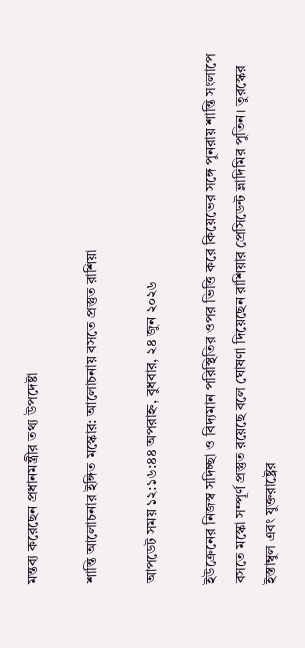মন্তব্য করেছেন প্রধানমন্ত্রীর তথ্য উপদেষ্টা

শান্তি আলোচনার ইঙ্গিত মস্কোর: আলোচনায় বসতে প্রস্তুত রাশিয়া

আপডেট সময় ১২:১৬:৪৪ অপরাহ্ন, বুধবার, ২৪ জুন ২০২৬

ইউক্রেনের নিজস্ব সদিচ্ছা ও বিদ্যমান পরিস্থিতির ওপর ভিত্তি করে কিয়েভের সঙ্গে পুনরায় শান্তি সংলাপে বসতে মস্কো সম্পূর্ণ প্রস্তুত রয়েছে বলে ঘোষণা দিয়েছেন রাশিয়ার প্রেসিডেন্ট ভ্লাদিমির পুতিন। তুরস্কের ইস্তাম্বুল এবং যুক্তরাষ্ট্রের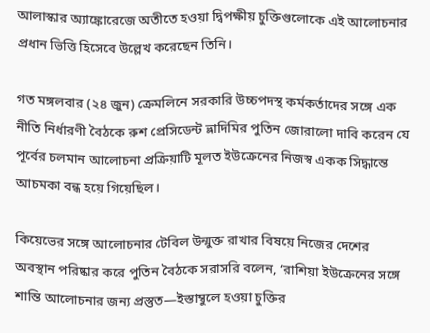আলাস্কার অ্যাঙ্কোরেজে অতীতে হওয়া দ্বিপক্ষীয় চুক্তিগুলোকে এই আলোচনার প্রধান ভিত্তি হিসেবে উল্লেখ করেছেন তিনি।

গত মঙ্গলবার (২৪ জুন) ক্রেমলিনে সরকারি উচ্চপদস্থ কর্মকর্তাদের সঙ্গে এক নীতি নির্ধারণী বৈঠকে রুশ প্রেসিডেন্ট ভ্লাদিমির পুতিন জোরালো দাবি করেন যে পূর্বের চলমান আলোচনা প্রক্রিয়াটি মূলত ইউক্রেনের নিজস্ব একক সিদ্ধান্তে আচমকা বন্ধ হয়ে গিয়েছিল।

কিয়েভের সঙ্গে আলোচনার টেবিল উন্মুক্ত রাখার বিষয়ে নিজের দেশের অবস্থান পরিষ্কার করে পুতিন বৈঠকে সরাসরি বলেন, ‘রাশিয়া ইউক্রেনের সঙ্গে শান্তি আলোচনার জন্য প্রস্তুত—ইস্তাম্বুলে হওয়া চুক্তির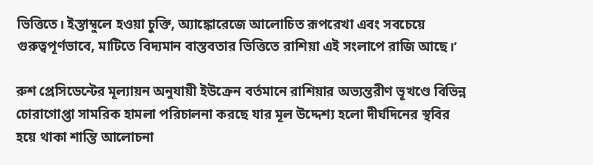ভিত্তিতে। ইস্তাম্বুলে হওয়া চুক্তি, অ্যাঙ্কোরেজে আলোচিত রূপরেখা এবং সবচেয়ে গুরুত্বপূর্ণভাবে, মাটিতে বিদ্যমান বাস্তবতার ভিত্তিতে রাশিয়া এই সংলাপে রাজি আছে।’

রুশ প্রেসিডেন্টের মূল্যায়ন অনুযায়ী ইউক্রেন বর্তমানে রাশিয়ার অভ্যন্তরীণ ভূখণ্ডে বিভিন্ন চোরাগোপ্তা সামরিক হামলা পরিচালনা করছে যার মূল উদ্দেশ্য হলো দীর্ঘদিনের স্থবির হয়ে থাকা শান্তি আলোচনা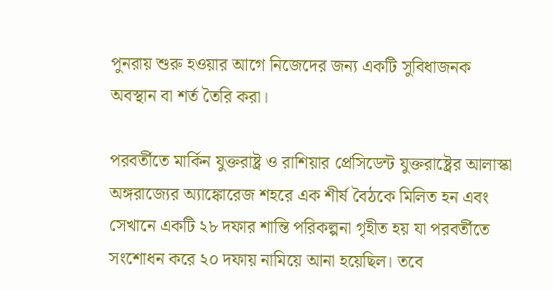পুনরায় শুরু হওয়ার আগে নিজেদের জন্য একটি সুবিধাজনক অবস্থান বা শর্ত তৈরি করা।

পরবর্তীতে মার্কিন যুক্তরাষ্ট্র ও রাশিয়ার প্রেসিডেন্ট যুক্তরাষ্ট্রের আলাস্কা অঙ্গরাজ্যের অ্যাঙ্কোরেজ শহরে এক শীর্ষ বৈঠকে মিলিত হন এবং সেখানে একটি ২৮ দফার শান্তি পরিকল্পনা গৃহীত হয় যা পরবর্তীতে সংশোধন করে ২০ দফায় নামিয়ে আনা হয়েছিল। তবে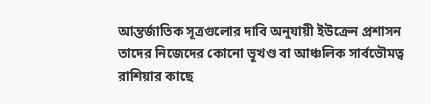আন্তর্জাতিক সূত্রগুলোর দাবি অনুযায়ী ইউক্রেন প্রশাসন তাদের নিজেদের কোনো ভূখণ্ড বা আঞ্চলিক সার্বভৌমত্ব রাশিয়ার কাছে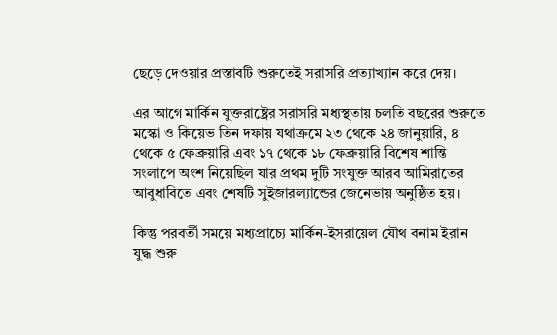ছেড়ে দেওয়ার প্রস্তাবটি শুরুতেই সরাসরি প্রত্যাখ্যান করে দেয়।

এর আগে মার্কিন যুক্তরাষ্ট্রের সরাসরি মধ্যস্থতায় চলতি বছরের শুরুতে মস্কো ও কিয়েভ তিন দফায় যথাক্রমে ২৩ থেকে ২৪ জানুয়ারি, ৪ থেকে ৫ ফেব্রুয়ারি এবং ১৭ থেকে ১৮ ফেব্রুয়ারি বিশেষ শান্তি সংলাপে অংশ নিয়েছিল যার প্রথম দুটি সংযুক্ত আরব আমিরাতের আবুধাবিতে এবং শেষটি সুইজারল্যান্ডের জেনেভায় অনুষ্ঠিত হয়।

কিন্তু পরবর্তী সময়ে মধ্যপ্রাচ্যে মার্কিন-ইসরায়েল যৌথ বনাম ইরান যুদ্ধ শুরু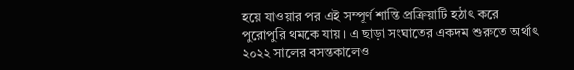হয়ে যাওয়ার পর এই সম্পূর্ণ শান্তি প্রক্রিয়াটি হঠাৎ করে পুরোপুরি থমকে যায়। এ ছাড়া সংঘাতের একদম শুরুতে অর্থাৎ ২০২২ সালের বসন্তকালেও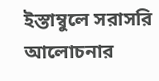ইস্তাম্বুলে সরাসরি আলোচনার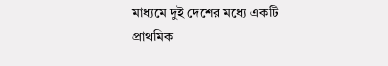মাধ্যমে দুই দেশের মধ্যে একটি প্রাথমিক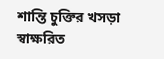শান্তি চুক্তির খসড়া স্বাক্ষরিত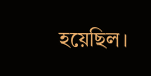হয়েছিল।